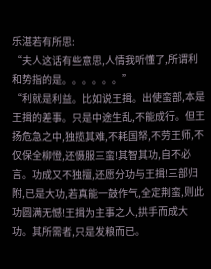乐湛若有所思:
“夫人这话有些意思,人情我听懂了,所谓利和势指的是。。。。。。”
“利就是利益。比如说王揖。出使蛮部,本是王揖的差事。只是中途生乱,不能成行。但王扬危急之中,独揽其难,不耗国帑,不劳王师,不仅保全柳憕,还慑服三蛮!其智其功,自不必言。功成又不独擅,还愿分功与王揖!三部归附,已是大功,若真能一鼓作气,全定荆蛮,则此功圆满无憾!王揖为主事之人,拱手而成大功。其所需者,只是发粮而已。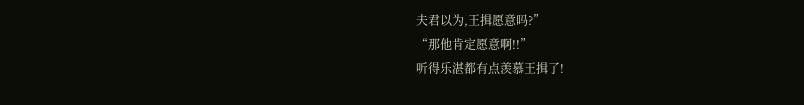夫君以为,王揖愿意吗?”
“那他肯定愿意啊!!”
听得乐湛都有点羡慕王揖了!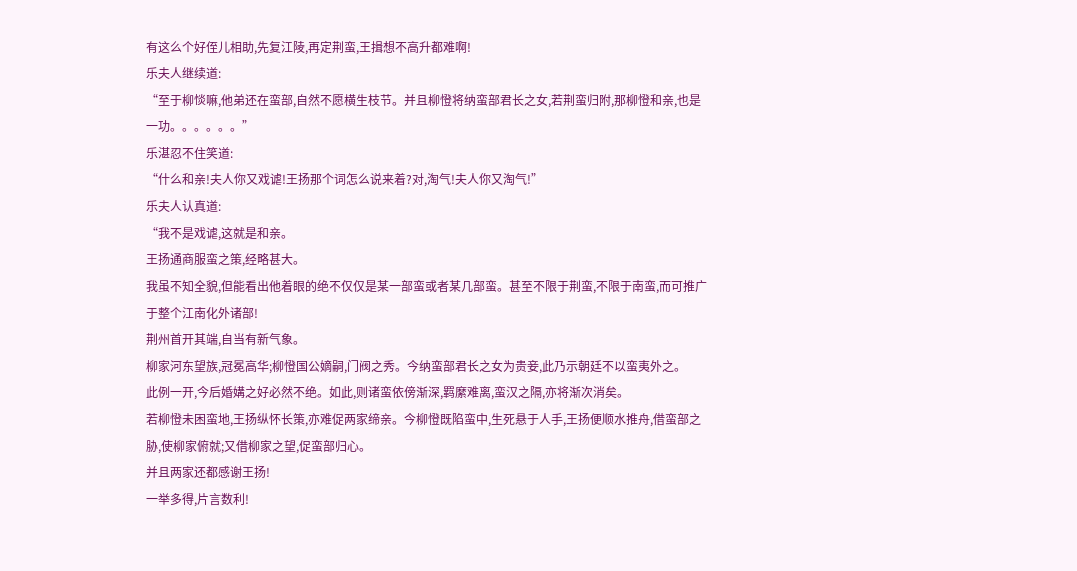有这么个好侄儿相助,先复江陵,再定荆蛮,王揖想不高升都难啊!
乐夫人继续道:
“至于柳惔嘛,他弟还在蛮部,自然不愿横生枝节。并且柳憕将纳蛮部君长之女,若荆蛮归附,那柳憕和亲,也是一功。。。。。。”
乐湛忍不住笑道:
“什么和亲!夫人你又戏谑!王扬那个词怎么说来着?对,淘气!夫人你又淘气!”
乐夫人认真道:
“我不是戏谑,这就是和亲。
王扬通商服蛮之策,经略甚大。
我虽不知全貌,但能看出他着眼的绝不仅仅是某一部蛮或者某几部蛮。甚至不限于荆蛮,不限于南蛮,而可推广于整个江南化外诸部!
荆州首开其端,自当有新气象。
柳家河东望族,冠冕高华;柳憕国公嫡嗣,门阀之秀。今纳蛮部君长之女为贵妾,此乃示朝廷不以蛮夷外之。
此例一开,今后婚媾之好必然不绝。如此,则诸蛮依傍渐深,羁縻难离,蛮汉之隔,亦将渐次消矣。
若柳憕未困蛮地,王扬纵怀长策,亦难促两家缔亲。今柳憕既陷蛮中,生死悬于人手,王扬便顺水推舟,借蛮部之胁,使柳家俯就;又借柳家之望,促蛮部归心。
并且两家还都感谢王扬!
一举多得,片言数利!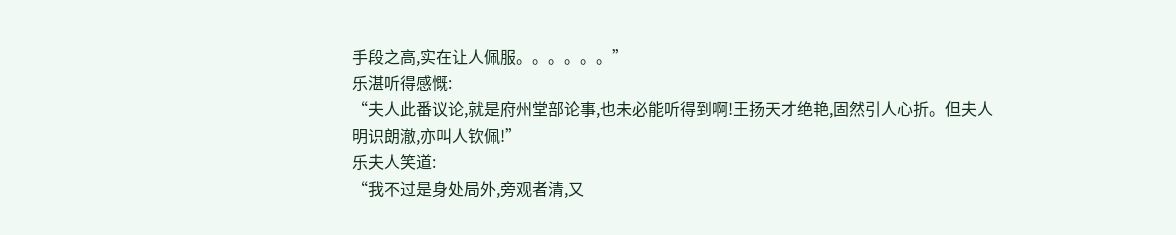手段之高,实在让人佩服。。。。。。”
乐湛听得感慨:
“夫人此番议论,就是府州堂部论事,也未必能听得到啊!王扬天才绝艳,固然引人心折。但夫人明识朗澈,亦叫人钦佩!”
乐夫人笑道:
“我不过是身处局外,旁观者清,又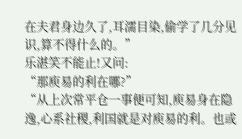在夫君身边久了,耳濡目染,偷学了几分见识,算不得什么的。”
乐湛笑不能止!又问:
“那庾易的利在哪?”
“从上次常平仓一事便可知,庾易身在隐逸,心系社稷,利国就是对庾易的利。也或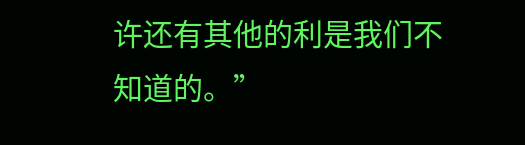许还有其他的利是我们不知道的。”